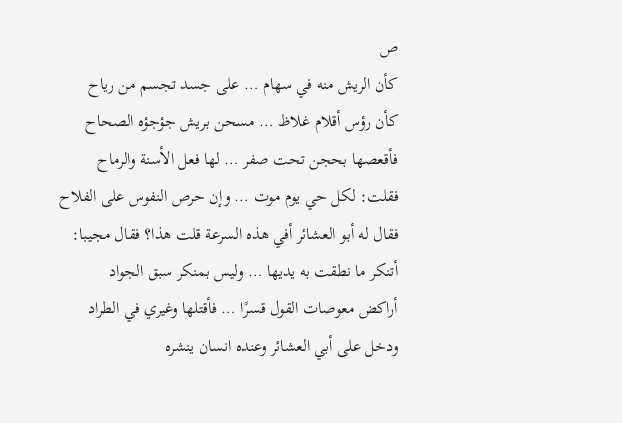ص
كأن الريش منه في سهام … على جسد تجسم من رياح
كأن رؤس أقلام غلاظ … مسحن بريش جؤجؤه الصحاح
فأقعصها بحجن تحت صفر … لها فعل الأسنة والرماح
فقلت: لكل حي يوم موت … وإن حرص النفوس على الفلاح
فقال له أبو العشائر أفي هذه السرعة قلت هذا؟ فقال مجيبا:
أتنكر ما نطقت به يديها … وليس بمنكر سبق الجواد
أراكض معوصات القول قسرًا … فأقتلها وغيري في الطراد
ودخل على أبي العشائر وعنده انسان ينشره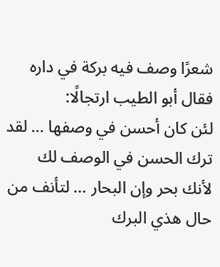شعرًا وصف فيه بركة في داره فقال أبو الطيب ارتجالًا:
لئن كان أحسن في وصفها … لقد ترك الحسن في الوصف لك
لأنك بحر وإن البحار … لتأنف من حال هذي البرك